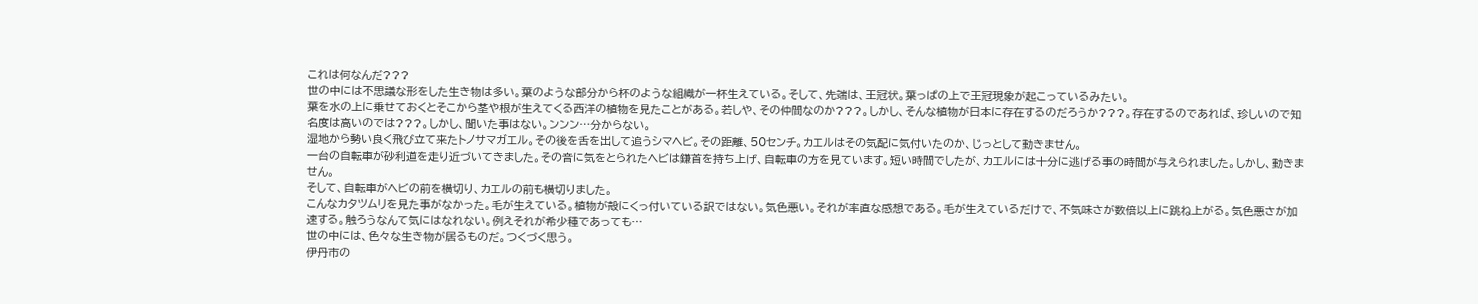これは何なんだ???
世の中には不思議な形をした生き物は多い。葉のような部分から杯のような組織が一杯生えている。そして、先端は、王冠状。葉っぱの上で王冠現象が起こっているみたい。
葉を水の上に乗せておくとそこから茎や根が生えてくる西洋の植物を見たことがある。若しや、その仲間なのか???。しかし、そんな植物が日本に存在するのだろうか???。存在するのであれば、珍しいので知名度は高いのでは???。しかし、聞いた事はない。ンンン…分からない。
湿地から勢い良く飛び立て来たトノサマガエル。その後を舌を出して追うシマヘビ。その距離、50センチ。カエルはその気配に気付いたのか、じっとして動きません。
一台の自転車が砂利道を走り近づいてきました。その音に気をとられたヘビは鎌首を持ち上げ、自転車の方を見ています。短い時間でしたが、カエルには十分に逃げる事の時間が与えられました。しかし、動きません。
そして、自転車がヘビの前を横切り、カエルの前も横切りました。
こんなカタツムリを見た事がなかった。毛が生えている。植物が殻にくっ付いている訳ではない。気色悪い。それが率直な感想である。毛が生えているだけで、不気味さが数倍以上に跳ね上がる。気色悪さが加速する。触ろうなんて気にはなれない。例えそれが希少種であっても…
世の中には、色々な生き物が居るものだ。つくづく思う。
伊丹市の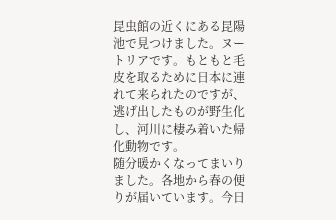昆虫館の近くにある昆陽池で見つけました。ヌートリアです。もともと毛皮を取るために日本に連れて来られたのですが、逃げ出したものが野生化し、河川に棲み着いた帰化動物です。
随分暖かくなってまいりました。各地から春の便りが届いています。今日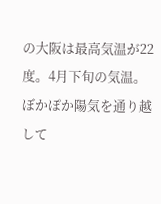の大阪は最高気温が22度。4月下旬の気温。ぼかぽか陽気を通り越して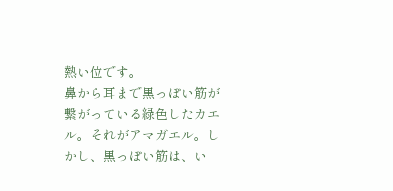熱い位です。
鼻から耳まで黒っぽい筋が繋がっている緑色したカエル。それがアマガエル。しかし、黒っぽい筋は、い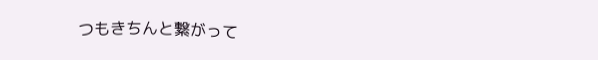つもきちんと繋がって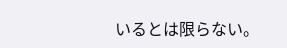いるとは限らない。